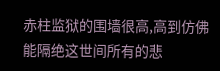赤柱监狱的围墙很高,高到仿佛能隔绝这世间所有的悲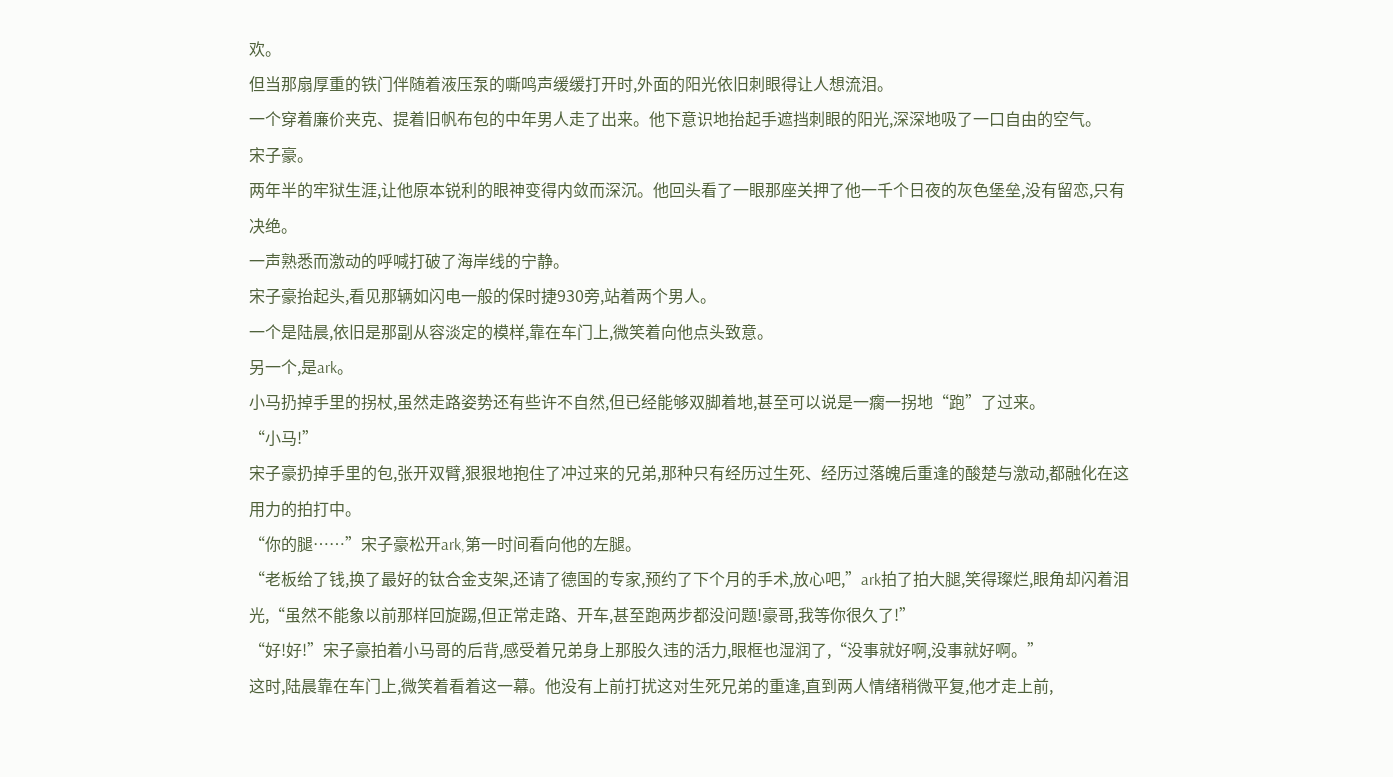欢。
但当那扇厚重的铁门伴随着液压泵的嘶鸣声缓缓打开时,外面的阳光依旧刺眼得让人想流泪。
一个穿着廉价夹克、提着旧帆布包的中年男人走了出来。他下意识地抬起手遮挡刺眼的阳光,深深地吸了一口自由的空气。
宋子豪。
两年半的牢狱生涯,让他原本锐利的眼神变得内敛而深沉。他回头看了一眼那座关押了他一千个日夜的灰色堡垒,没有留恋,只有决绝。
一声熟悉而激动的呼喊打破了海岸线的宁静。
宋子豪抬起头,看见那辆如闪电一般的保时捷930旁,站着两个男人。
一个是陆晨,依旧是那副从容淡定的模样,靠在车门上,微笑着向他点头致意。
另一个,是ark。
小马扔掉手里的拐杖,虽然走路姿势还有些许不自然,但已经能够双脚着地,甚至可以说是一瘸一拐地“跑”了过来。
“小马!”
宋子豪扔掉手里的包,张开双臂,狠狠地抱住了冲过来的兄弟,那种只有经历过生死、经历过落魄后重逢的酸楚与激动,都融化在这用力的拍打中。
“你的腿……”宋子豪松开ark,第一时间看向他的左腿。
“老板给了钱,换了最好的钛合金支架,还请了德国的专家,预约了下个月的手术,放心吧,”ark拍了拍大腿,笑得璨烂,眼角却闪着泪光,“虽然不能象以前那样回旋踢,但正常走路、开车,甚至跑两步都没问题!豪哥,我等你很久了!”
“好!好!”宋子豪拍着小马哥的后背,感受着兄弟身上那股久违的活力,眼框也湿润了,“没事就好啊,没事就好啊。”
这时,陆晨靠在车门上,微笑着看着这一幕。他没有上前打扰这对生死兄弟的重逢,直到两人情绪稍微平复,他才走上前,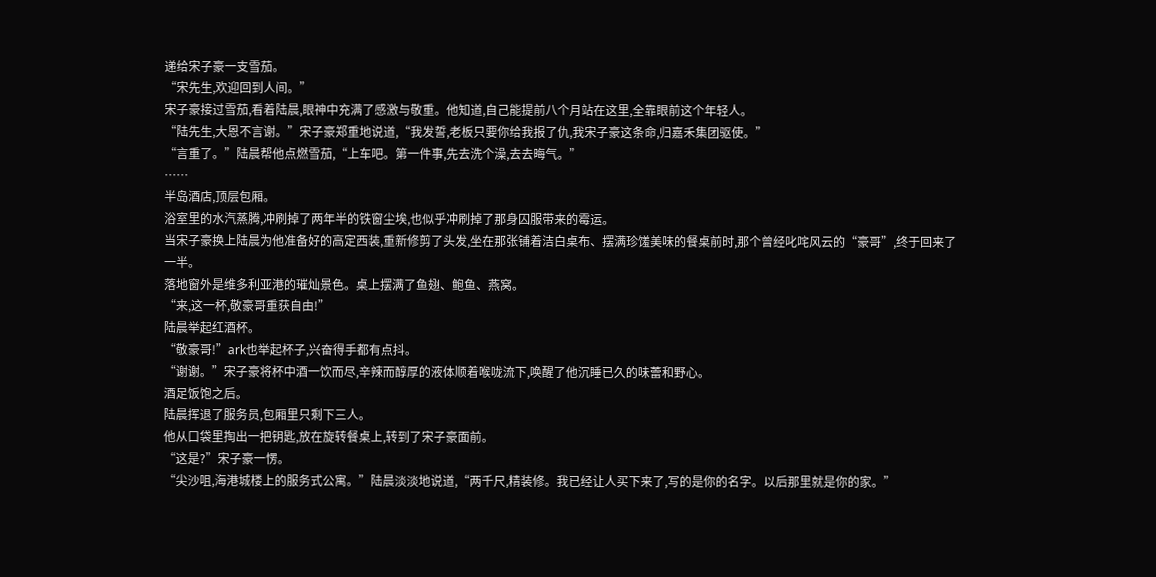递给宋子豪一支雪茄。
“宋先生,欢迎回到人间。”
宋子豪接过雪茄,看着陆晨,眼神中充满了感激与敬重。他知道,自己能提前八个月站在这里,全靠眼前这个年轻人。
“陆先生,大恩不言谢。”宋子豪郑重地说道,“我发誓,老板只要你给我报了仇,我宋子豪这条命,归嘉禾集团驱使。”
“言重了。”陆晨帮他点燃雪茄,“上车吧。第一件事,先去洗个澡,去去晦气。”
……
半岛酒店,顶层包厢。
浴室里的水汽蒸腾,冲刷掉了两年半的铁窗尘埃,也似乎冲刷掉了那身囚服带来的霉运。
当宋子豪换上陆晨为他准备好的高定西装,重新修剪了头发,坐在那张铺着洁白桌布、摆满珍馐美味的餐桌前时,那个曾经叱咤风云的“豪哥”,终于回来了一半。
落地窗外是维多利亚港的璀灿景色。桌上摆满了鱼翅、鲍鱼、燕窝。
“来,这一杯,敬豪哥重获自由!”
陆晨举起红酒杯。
“敬豪哥!”ark也举起杯子,兴奋得手都有点抖。
“谢谢。”宋子豪将杯中酒一饮而尽,辛辣而醇厚的液体顺着喉咙流下,唤醒了他沉睡已久的味蕾和野心。
酒足饭饱之后。
陆晨挥退了服务员,包厢里只剩下三人。
他从口袋里掏出一把钥匙,放在旋转餐桌上,转到了宋子豪面前。
“这是?”宋子豪一愣。
“尖沙咀,海港城楼上的服务式公寓。”陆晨淡淡地说道,“两千尺,精装修。我已经让人买下来了,写的是你的名字。以后那里就是你的家。”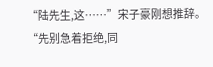“陆先生,这……”宋子豪刚想推辞。
“先别急着拒绝,同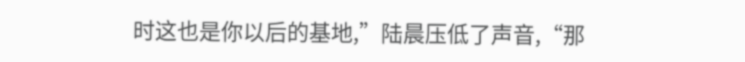时这也是你以后的基地,”陆晨压低了声音,“那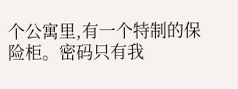个公寓里,有一个特制的保险柜。密码只有我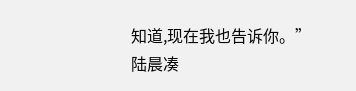知道,现在我也告诉你。”
陆晨凑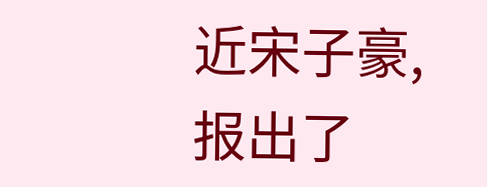近宋子豪,报出了